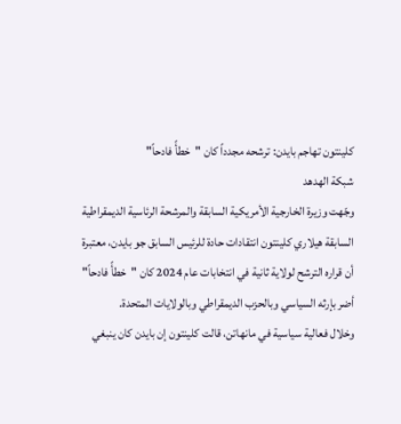كلينتون تهاجم بايدن: ترشحه مجدداً كان "خطأً فادحاً"
شبكة الهدهد
وجّهت وزيرة الخارجية الأمريكية السابقة والمرشحة الرئاسية الديمقراطية السابقة هيلاري كلينتون انتقادات حادة للرئيس السابق جو بايدن، معتبرة أن قراره الترشح لولاية ثانية في انتخابات عام 2024 كان "خطأً فادحاً" أضر بإرثه السياسي وبالحزب الديمقراطي وبالولايات المتحدة.
وخلال فعالية سياسية في مانهاتن، قالت كلينتون إن بايدن كان ينبغي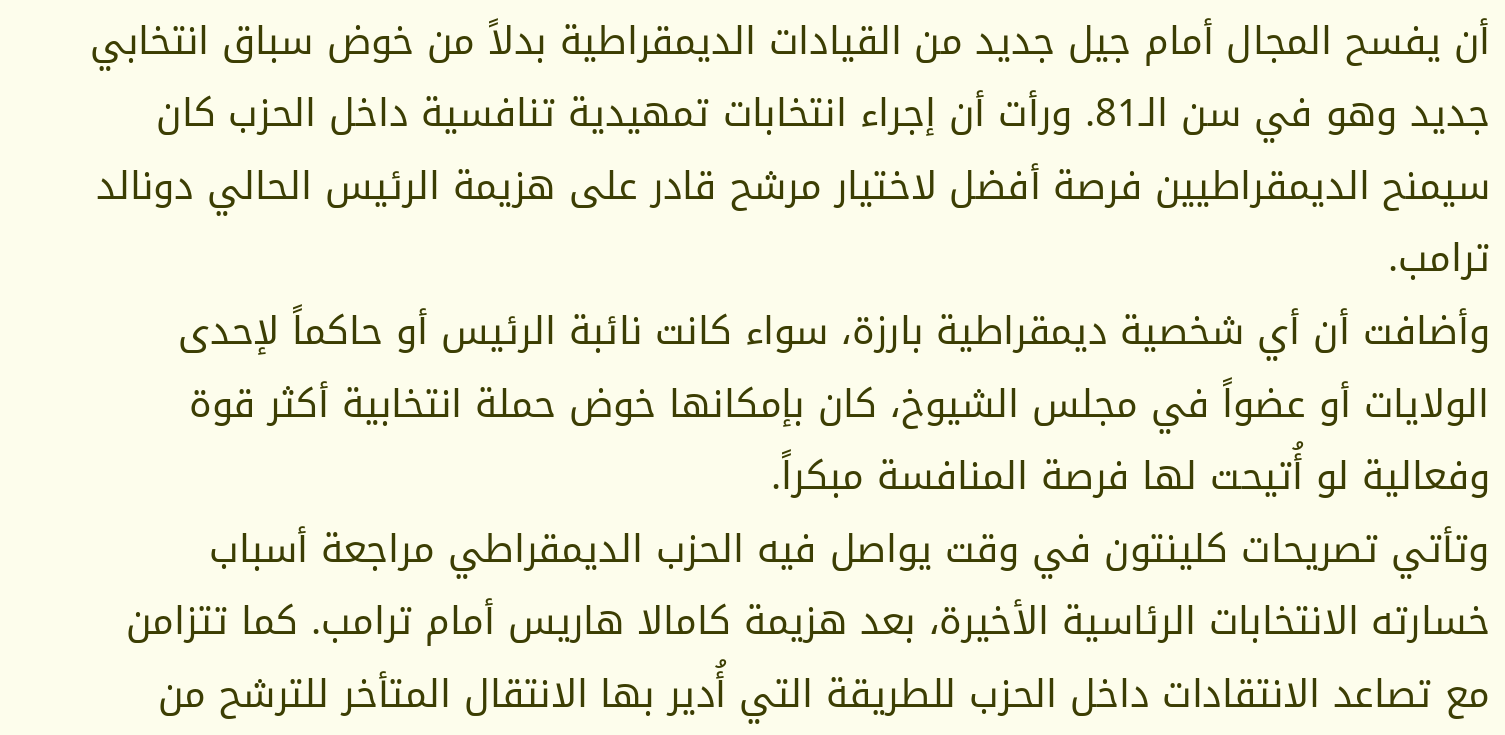أن يفسح المجال أمام جيل جديد من القيادات الديمقراطية بدلاً من خوض سباق انتخابي جديد وهو في سن الـ81. ورأت أن إجراء انتخابات تمهيدية تنافسية داخل الحزب كان سيمنح الديمقراطيين فرصة أفضل لاختيار مرشح قادر على هزيمة الرئيس الحالي دونالد ترامب.
وأضافت أن أي شخصية ديمقراطية بارزة، سواء كانت نائبة الرئيس أو حاكماً لإحدى الولايات أو عضواً في مجلس الشيوخ، كان بإمكانها خوض حملة انتخابية أكثر قوة وفعالية لو أُتيحت لها فرصة المنافسة مبكراً.
وتأتي تصريحات كلينتون في وقت يواصل فيه الحزب الديمقراطي مراجعة أسباب خسارته الانتخابات الرئاسية الأخيرة، بعد هزيمة كامالا هاريس أمام ترامب. كما تتزامن مع تصاعد الانتقادات داخل الحزب للطريقة التي أُدير بها الانتقال المتأخر للترشح من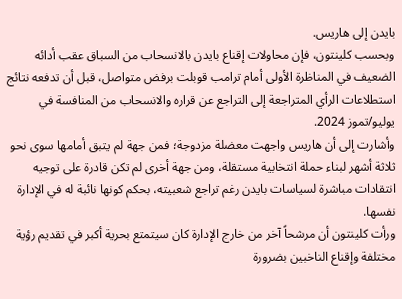بايدن إلى هاريس.
وبحسب كلينتون، فإن محاولات إقناع بايدن بالانسحاب من السباق عقب أدائه الضعيف في المناظرة الأولى أمام ترامب قوبلت برفض متواصل، قبل أن تدفعه نتائج استطلاعات الرأي المتراجعة إلى التراجع عن قراره والانسحاب من المنافسة في يوليو/تموز 2024.
وأشارت إلى أن هاريس واجهت معضلة مزدوجة؛ فمن جهة لم يتبق أمامها سوى نحو ثلاثة أشهر لبناء حملة انتخابية مستقلة، ومن جهة أخرى لم تكن قادرة على توجيه انتقادات مباشرة لسياسات بايدن رغم تراجع شعبيته، بحكم كونها نائبة له في الإدارة نفسها.
ورأت كلينتون أن مرشحاً آخر من خارج الإدارة كان سيتمتع بحرية أكبر في تقديم رؤية مختلفة وإقناع الناخبين بضرورة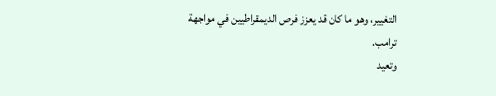التغيير، وهو ما كان قد يعزز فرص الديمقراطيين في مواجهة ترامب.
وتعيد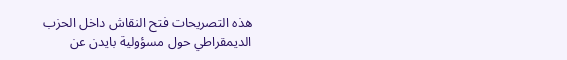هذه التصريحات فتح النقاش داخل الحزب الديمقراطي حول مسؤولية بايدن عن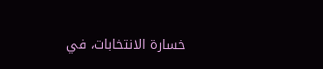خسارة الانتخابات، في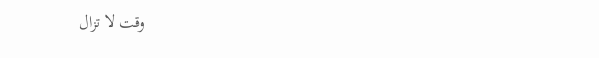وقت لا تزال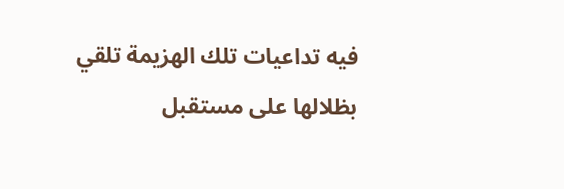فيه تداعيات تلك الهزيمة تلقي بظلالها على مستقبل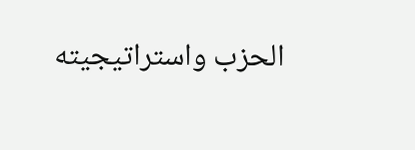الحزب واستراتيجيته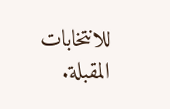للانتخابات المقبلة.